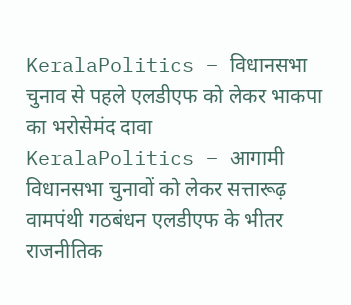KeralaPolitics – विधानसभा चुनाव से पहले एलडीएफ को लेकर भाकपा का भरोसेमंद दावा
KeralaPolitics – आगामी विधानसभा चुनावों को लेकर सत्तारूढ़ वामपंथी गठबंधन एलडीएफ के भीतर राजनीतिक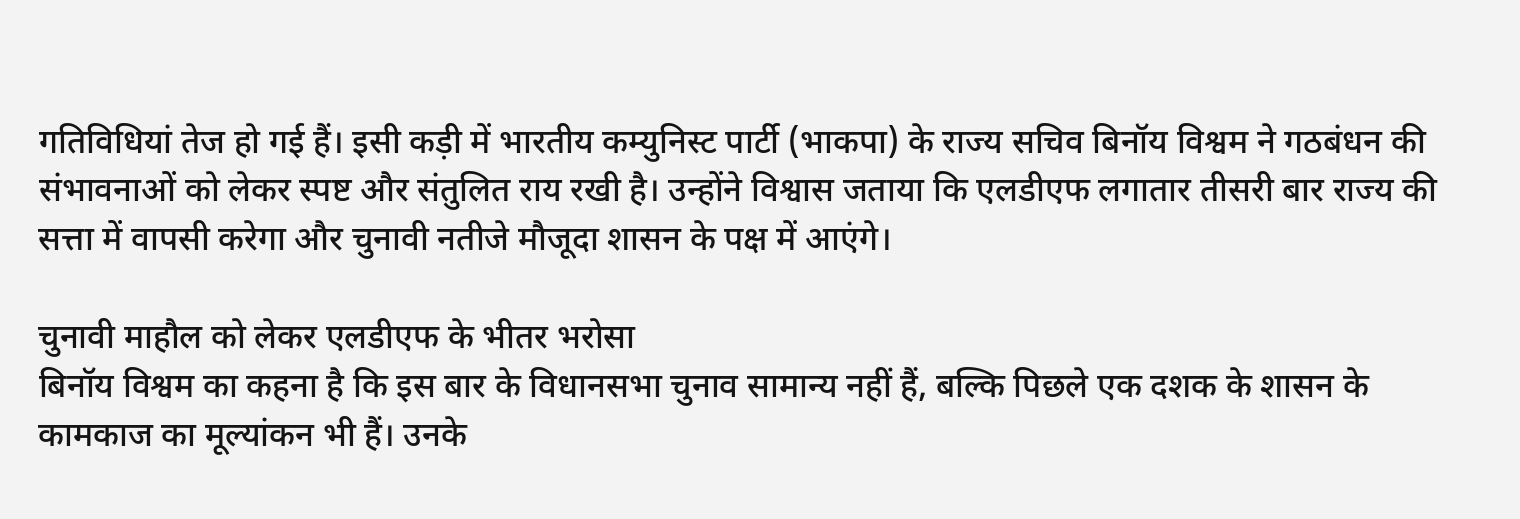गतिविधियां तेज हो गई हैं। इसी कड़ी में भारतीय कम्युनिस्ट पार्टी (भाकपा) के राज्य सचिव बिनॉय विश्वम ने गठबंधन की संभावनाओं को लेकर स्पष्ट और संतुलित राय रखी है। उन्होंने विश्वास जताया कि एलडीएफ लगातार तीसरी बार राज्य की सत्ता में वापसी करेगा और चुनावी नतीजे मौजूदा शासन के पक्ष में आएंगे।

चुनावी माहौल को लेकर एलडीएफ के भीतर भरोसा
बिनॉय विश्वम का कहना है कि इस बार के विधानसभा चुनाव सामान्य नहीं हैं, बल्कि पिछले एक दशक के शासन के कामकाज का मूल्यांकन भी हैं। उनके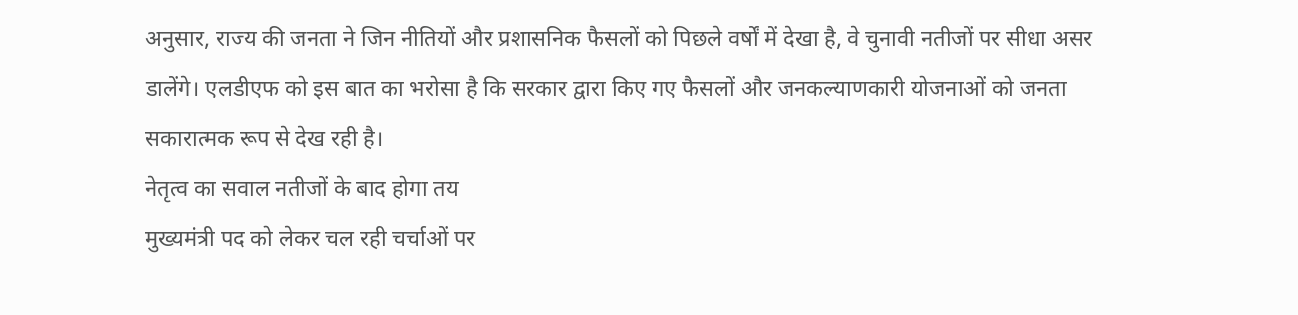अनुसार, राज्य की जनता ने जिन नीतियों और प्रशासनिक फैसलों को पिछले वर्षों में देखा है, वे चुनावी नतीजों पर सीधा असर डालेंगे। एलडीएफ को इस बात का भरोसा है कि सरकार द्वारा किए गए फैसलों और जनकल्याणकारी योजनाओं को जनता सकारात्मक रूप से देख रही है।
नेतृत्व का सवाल नतीजों के बाद होगा तय
मुख्यमंत्री पद को लेकर चल रही चर्चाओं पर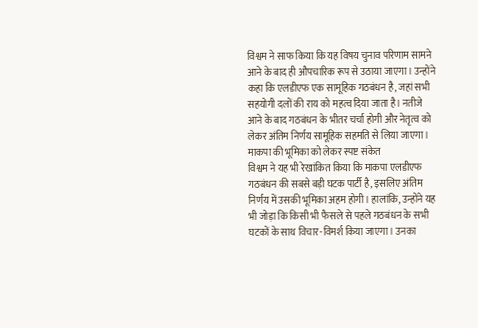विश्वम ने साफ किया कि यह विषय चुनाव परिणाम सामने आने के बाद ही औपचारिक रूप से उठाया जाएगा। उन्होंने कहा कि एलडीएफ एक सामूहिक गठबंधन है, जहां सभी सहयोगी दलों की राय को महत्व दिया जाता है। नतीजे आने के बाद गठबंधन के भीतर चर्चा होगी और नेतृत्व को लेकर अंतिम निर्णय सामूहिक सहमति से लिया जाएगा।
माकपा की भूमिका को लेकर स्पष्ट संकेत
विश्वम ने यह भी रेखांकित किया कि माकपा एलडीएफ गठबंधन की सबसे बड़ी घटक पार्टी है, इसलिए अंतिम निर्णय में उसकी भूमिका अहम होगी। हालांकि, उन्होंने यह भी जोड़ा कि किसी भी फैसले से पहले गठबंधन के सभी घटकों के साथ विचार-विमर्श किया जाएगा। उनका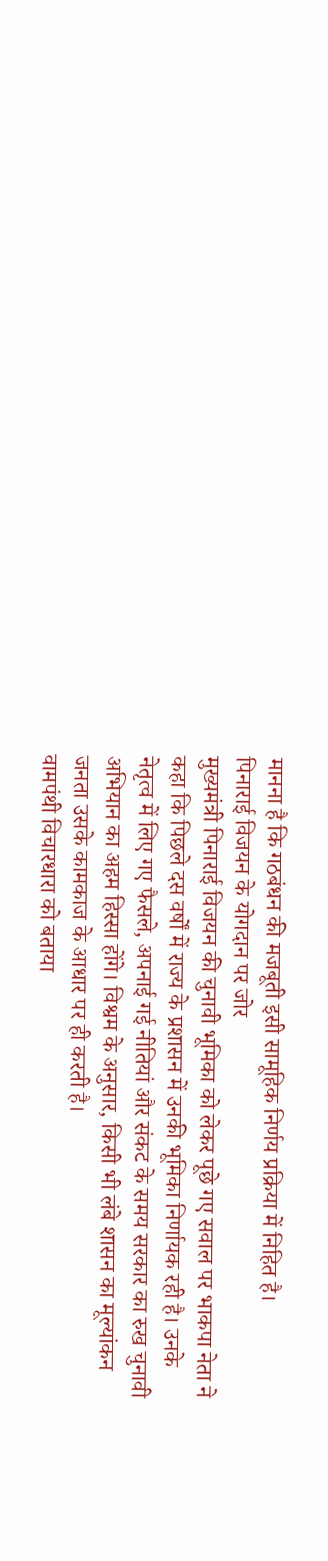मानना है कि गठबंधन की मजबूती इसी सामूहिक निर्णय प्रक्रिया में निहित है।
पिनाराई विजयन के योगदान पर जोर
मुख्यमंत्री पिनाराई विजयन की चुनावी भूमिका को लेकर पूछे गए सवाल पर भाकपा नेता ने कहा कि पिछले दस वर्षों में राज्य के प्रशासन में उनकी भूमिका निर्णायक रही है। उनके नेतृत्व में लिए गए फैसले, अपनाई गई नीतियां और संकट के समय सरकार का रुख चुनावी अभियान का अहम हिस्सा होंगे। विश्वम के अनुसार, किसी भी लंबे शासन का मूल्यांकन जनता उसके कामकाज के आधार पर ही करती है।
वामपंथी विचारधारा को बताया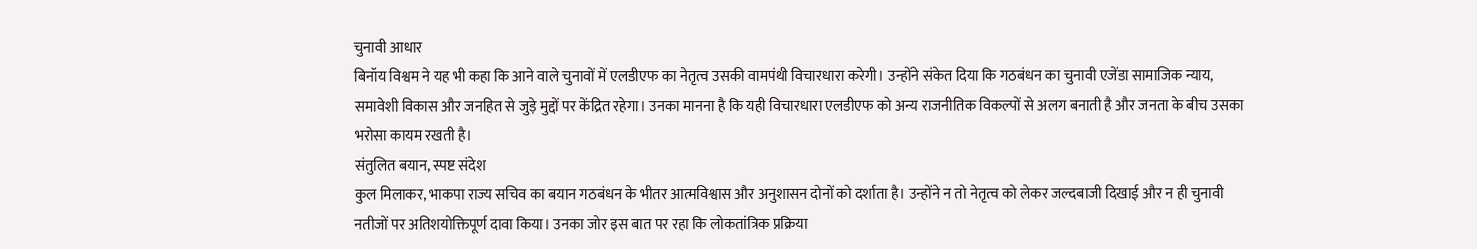चुनावी आधार
बिनॉय विश्वम ने यह भी कहा कि आने वाले चुनावों में एलडीएफ का नेतृत्व उसकी वामपंथी विचारधारा करेगी। उन्होंने संकेत दिया कि गठबंधन का चुनावी एजेंडा सामाजिक न्याय, समावेशी विकास और जनहित से जुड़े मुद्दों पर केंद्रित रहेगा। उनका मानना है कि यही विचारधारा एलडीएफ को अन्य राजनीतिक विकल्पों से अलग बनाती है और जनता के बीच उसका भरोसा कायम रखती है।
संतुलित बयान, स्पष्ट संदेश
कुल मिलाकर, भाकपा राज्य सचिव का बयान गठबंधन के भीतर आत्मविश्वास और अनुशासन दोनों को दर्शाता है। उन्होंने न तो नेतृत्व को लेकर जल्दबाजी दिखाई और न ही चुनावी नतीजों पर अतिशयोक्तिपूर्ण दावा किया। उनका जोर इस बात पर रहा कि लोकतांत्रिक प्रक्रिया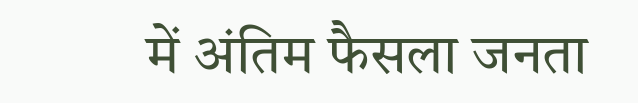में अंतिम फैसला जनता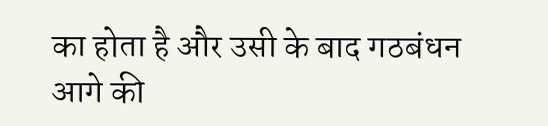का होता है और उसी के बाद गठबंधन आगे की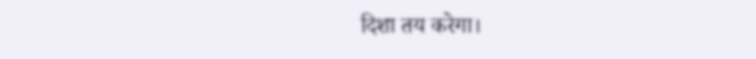दिशा तय करेगा।